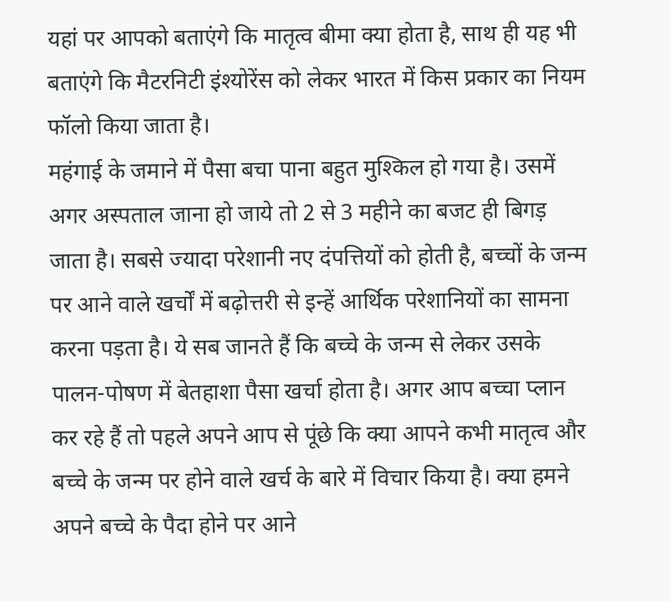यहां पर आपको बताएंगे कि मातृत्व बीमा क्या होता है, साथ ही यह भी बताएंगे कि मैटरनिटी इंश्योरेंस को लेकर भारत में किस प्रकार का नियम फॉलो किया जाता है।
महंगाई के जमाने में पैसा बचा पाना बहुत मुश्किल हो गया है। उसमें अगर अस्पताल जाना हो जाये तो 2 से 3 महीने का बजट ही बिगड़ जाता है। सबसे ज्यादा परेशानी नए दंपत्तियों को होती है, बच्चों के जन्म पर आने वाले खर्चों में बढ़ोत्तरी से इन्हें आर्थिक परेशानियों का सामना करना पड़ता है। ये सब जानते हैं कि बच्चे के जन्म से लेकर उसके पालन-पोषण में बेतहाशा पैसा खर्चा होता है। अगर आप बच्चा प्लान कर रहे हैं तो पहले अपने आप से पूंछे कि क्या आपने कभी मातृत्व और बच्चे के जन्म पर होने वाले खर्च के बारे में विचार किया है। क्या हमने अपने बच्चे के पैदा होने पर आने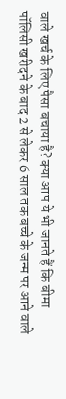वाले खर्च के लिए पैसा बचाया है? क्या आप ये भी जानते हैं कि बीमा पॉलिसी खरीदने के बाद 2 से लेकर 6 साल तक बच्चे के जन्म पर आने वाले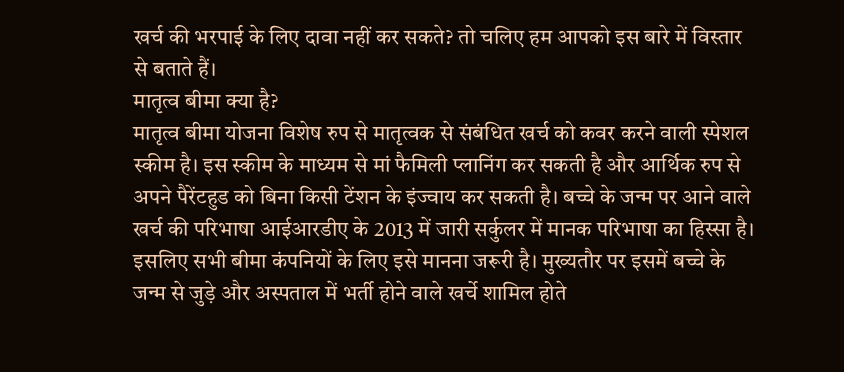खर्च की भरपाई के लिए दावा नहीं कर सकते? तो चलिए हम आपको इस बारे में विस्तार से बताते हैं।
मातृत्व बीमा क्या है?
मातृत्व बीमा योजना विशेष रुप से मातृत्वक से संबंधित खर्च को कवर करने वाली स्पेशल स्कीम है। इस स्कीम के माध्यम से मां फैमिली प्लानिंग कर सकती है और आर्थिक रुप से अपने पैरेंटहुड को बिना किसी टेंशन के इंज्वाय कर सकती है। बच्चे के जन्म पर आने वाले खर्च की परिभाषा आईआरडीए के 2013 में जारी सर्कुलर में मानक परिभाषा का हिस्सा है। इसलिए सभी बीमा कंपनियों के लिए इसे मानना जरूरी है। मुख्यतौर पर इसमें बच्चे के जन्म से जुड़े और अस्पताल में भर्ती होने वाले खर्चे शामिल होते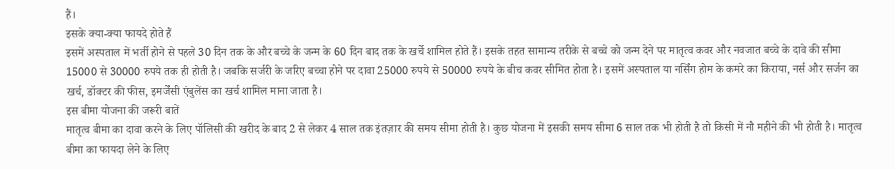हैं।
इसके क्या-क्या फायदे होते हैं
इसमें अस्पताल में भर्ती होने से पहले 30 दिन तक के और बच्चे के जन्म के 60 दिन बाद तक के खर्चे शामिल होते हैं। इसके तहत सामान्य तरीके से बच्चे को जन्म देने पर मातृत्व कवर और नवजात बच्चे के दावे की सीमा 15000 से 30000 रुपये तक ही होती है। जबकि सर्जरी के जरिए बच्चा होने पर दावा 25000 रुपये से 50000 रुपये के बीच कवर सीमित होता है। इसमें अस्पताल या नर्सिंग होम के कमरे का किराया, नर्स और सर्जन का खर्च, डॉक्टर की फीस, इमर्जेंसी एंबुलेंस का खर्च शामिल माना जाता है।
इस बीमा योजना की जरूरी बातें
मातृत्व बीमा का दावा करने के लिए पॉलिसी की खरीद के बाद 2 से लेकर 4 साल तक इंतज़ार की समय सीमा होती है। कुछ योजना में इसकी समय सीमा 6 साल तक भी होती है तो किसी में नौ महीने की भी होती है। मातृत्व बीमा का फायदा लेने के लिए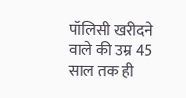पॉलिसी खरीदने वाले की उम्र 45 साल तक ही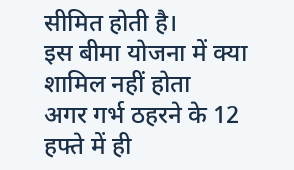सीमित होती है।
इस बीमा योजना में क्या शामिल नहीं होता
अगर गर्भ ठहरने के 12 हफ्ते में ही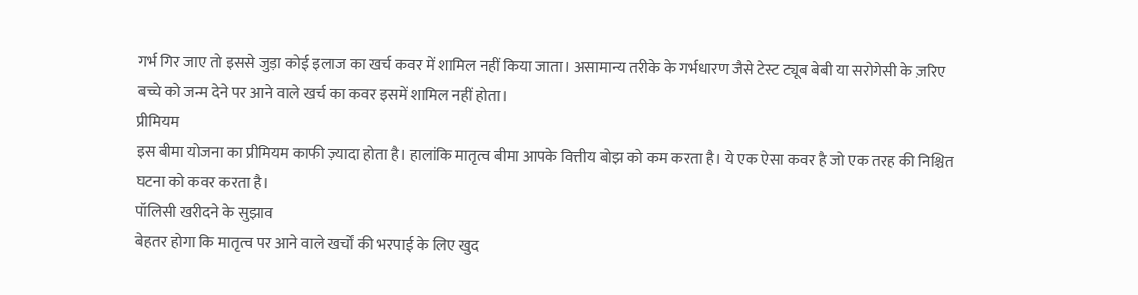गर्भ गिर जाए तो इससे जुड़ा कोई इलाज का खर्च कवर में शामिल नहीं किया जाता। असामान्य तरीके के गर्भधारण जैसे टेस्ट ट्यूब बेबी या सरोगेसी के ज़रिए बच्चे को जन्म देने पर आने वाले खर्च का कवर इसमें शामिल नहीं होता।
प्रीमियम
इस बीमा योजना का प्रीमियम काफी ज़्यादा होता है। हालांकि मातृत्व बीमा आपके वित्तीय बोझ को कम करता है। ये एक ऐसा कवर है जो एक तरह की निश्चित घटना को कवर करता है।
पॉलिसी खरीदने के सुझाव
बेहतर होगा कि मातृत्व पर आने वाले खर्चों की भरपाई के लिए खुद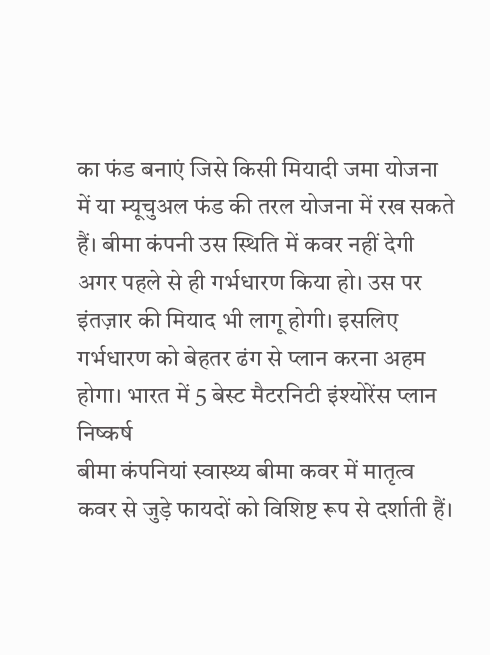का फंड बनाएं जिसे किसी मियादी जमा योजना में या म्यूचुअल फंड की तरल योजना में रख सकते हैं। बीमा कंपनी उस स्थिति में कवर नहीं देगी अगर पहले से ही गर्भधारण किया हो। उस पर इंतज़ार की मियाद भी लागू होगी। इसलिए गर्भधारण को बेहतर ढंग से प्लान करना अहम होगा। भारत में 5 बेस्ट मैटरनिटी इंश्योरेंस प्लान
निष्कर्ष
बीमा कंपनियां स्वास्थ्य बीमा कवर में मातृत्व कवर से जुड़े फायदों को विशिष्ट रूप से दर्शाती हैं।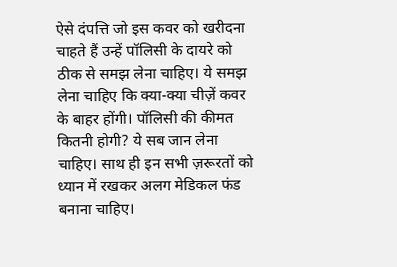ऐसे दंपत्ति जो इस कवर को खरीदना चाहते हैं उन्हें पॉलिसी के दायरे को ठीक से समझ लेना चाहिए। ये समझ लेना चाहिए कि क्या-क्या चीज़ें कवर के बाहर होंगी। पॉलिसी की कीमत कितनी होगी? ये सब जान लेना चाहिए। साथ ही इन सभी ज़रूरतों को ध्यान में रखकर अलग मेडिकल फंड बनाना चाहिए।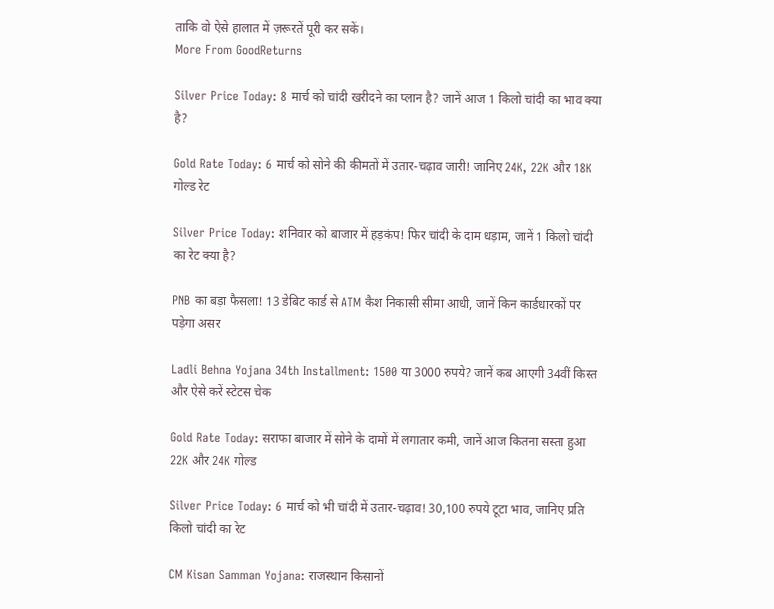ताकि वो ऐसे हालात में ज़रूरतें पूरी कर सकें।
More From GoodReturns

Silver Price Today: 8 मार्च को चांदी खरीदने का प्लान है? जानें आज 1 किलो चांदी का भाव क्या है?

Gold Rate Today: 6 मार्च को सोने की कीमतों में उतार-चढ़ाव जारी! जानिए 24K, 22K और 18K गोल्ड रेट

Silver Price Today: शनिवार को बाजार में हड़कंप! फिर चांदी के दाम धड़ाम, जानें 1 किलो चांदी का रेट क्या है?

PNB का बड़ा फैसला! 13 डेबिट कार्ड से ATM कैश निकासी सीमा आधी, जानें किन कार्डधारकों पर पड़ेगा असर

Ladli Behna Yojana 34th Installment: 1500 या 3000 रुपये? जानें कब आएगी 34वीं किस्त और ऐसे करें स्टेटस चेक

Gold Rate Today: सराफा बाजार में सोने के दामों में लगातार कमी, जानें आज कितना सस्ता हुआ 22K और 24K गोल्ड

Silver Price Today: 6 मार्च को भी चांदी में उतार-चढ़ाव! 30,100 रुपये टूटा भाव, जानिए प्रति किलो चांदी का रेट

CM Kisan Samman Yojana: राजस्थान किसानों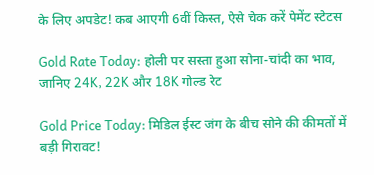के लिए अपडेट! कब आएगी 6वीं किस्त, ऐसे चेक करें पेमेंट स्टेटस

Gold Rate Today: होली पर सस्ता हुआ सोना-चांदी का भाव, जानिए 24K, 22K और 18K गोल्ड रेट

Gold Price Today: मिडिल ईस्ट जंग के बीच सोने की कीमतों में बड़ी गिरावट!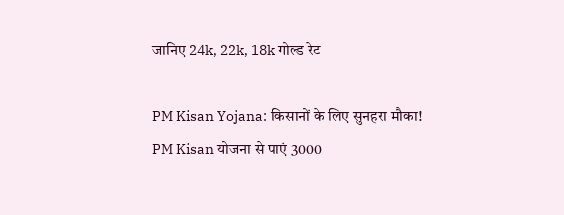जानिए 24k, 22k, 18k गोल्ड रेट

PM Kisan Yojana: किसानों के लिए सुनहरा मौका! PM Kisan योजना से पाएं 3000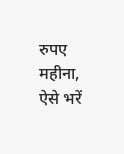रुपए महीना, ऐसे भरें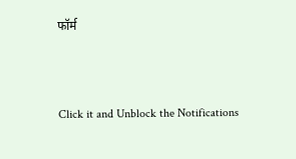फॉर्म



Click it and Unblock the Notifications